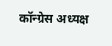कॉन्ग्रेस अध्यक्ष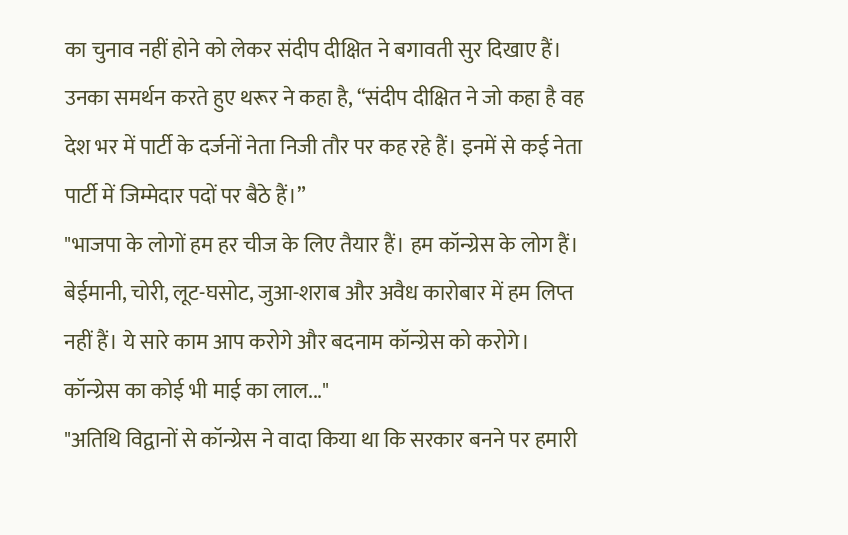का चुनाव नहीं होने को लेकर संदीप दीक्षित ने बगावती सुर दिखाए हैं। उनका समर्थन करते हुए थरूर ने कहा है, “संदीप दीक्षित ने जो कहा है वह देश भर में पार्टी के दर्जनों नेता निजी तौर पर कह रहे हैं। इनमें से कई नेता पार्टी में जिम्मेदार पदों पर बैठे हैं।”
"भाजपा के लोगों हम हर चीज के लिए तैयार हैं। हम कॉन्ग्रेस के लोग हैं। बेईमानी, चोरी, लूट-घसोट, जुआ-शराब और अवैध कारोबार में हम लिप्त नहीं हैं। ये सारे काम आप करोगे और बदनाम कॉन्ग्रेस को करोगे। कॉन्ग्रेस का कोई भी माई का लाल..."
"अतिथि विद्वानों से कॉन्ग्रेस ने वादा किया था कि सरकार बनने पर हमारी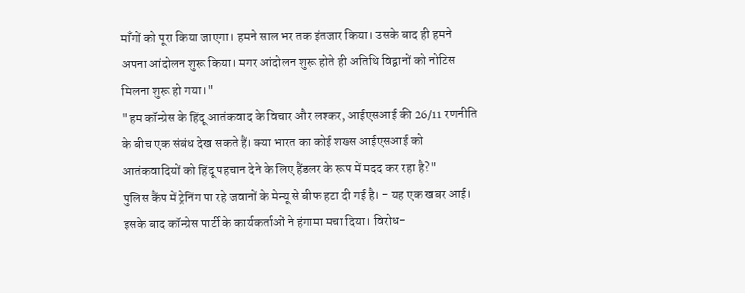माँगों को पूरा किया जाएगा। हमने साल भर तक इंतजार किया। उसके बाद ही हमने अपना आंदोलन शुरू किया। मगर आंदोलन शुरू होते ही अतिथि विद्वानों को नोटिस मिलना शुरू हो गया।"
"हम कॉन्ग्रेस के हिंदू आतंकवाद के विचार और लश्कर, आईएसआई की 26/11 रणनीति के बीच एक संबंध देख सकते हैं। क्या भारत का कोई शख्स आईएसआई को आतंकवादियों को हिंदू पहचान देने के लिए हैंडलर के रूप में मदद कर रहा है?"
पुलिस कैंप में ट्रेनिंग पा रहे जवानों के मेन्यू से बीफ हटा दी गई है। - यह एक खबर आई। इसके बाद कॉन्ग्रेस पार्टी के कार्यकर्ताओं ने हंगामा मचा दिया। विरोध-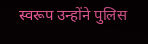स्वरूप उन्होंने पुलिस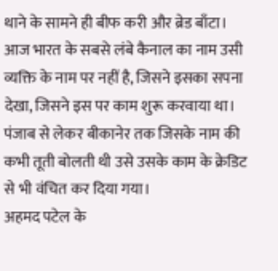थाने के सामने ही बीफ करी और ब्रेड बाँटा।
आज भारत के सबसे लंबे कैनाल का नाम उसी व्यक्ति के नाम पर नहीं है, जिसने इसका सपना देखा, जिसने इस पर काम शुरू करवाया था। पंजाब से लेकर बीकानेर तक जिसके नाम की कभी तूती बोलती थी उसे उसके काम के क्रेडिट से भी वंचित कर दिया गया।
अहमद पटेल के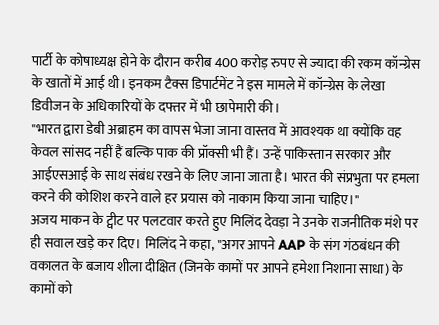पार्टी के कोषाध्यक्ष होने के दौरान करीब 400 करोड़ रुपए से ज्यादा की रकम कॉन्ग्रेस के खातों में आई थी। इनकम टैक्स डिपार्टमेंट ने इस मामले में कॉन्ग्रेस के लेखा डिवीजन के अधिकारियों के दफ्तर में भी छापेमारी की।
"भारत द्वारा डेबी अब्राहम का वापस भेजा जाना वास्तव में आवश्यक था क्योंकि वह केवल सांसद नहीं हैं बल्कि पाक की प्रॉक्सी भी हैं। उन्हें पाकिस्तान सरकार और आईएसआई के साथ संबंध रखने के लिए जाना जाता है। भारत की संप्रभुता पर हमला करने की कोशिश करने वाले हर प्रयास को नाकाम किया जाना चाहिए।"
अजय माकन के ट्वीट पर पलटवार करते हुए मिलिंद देवड़ा ने उनके राजनीतिक मंशे पर ही सवाल खड़े कर दिए। मिलिंद ने कहा, "अगर आपने AAP के संग गंठबंधन की वकालत के बजाय शीला दीक्षित (जिनके कामों पर आपने हमेशा निशाना साधा) के कामों को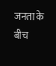जनता के बीच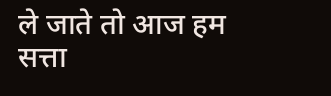ले जाते तो आज हम सत्ता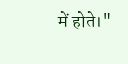में होते।"